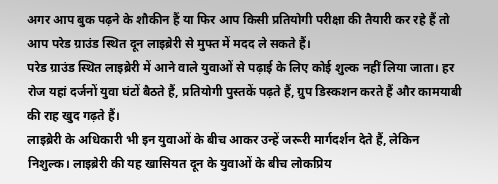अगर आप बुक पढ़ने के शौकीन हैं या फिर आप किसी प्रतियोगी परीक्षा की तैयारी कर रहे हैं तो आप परेड ग्राउंड स्थित दून लाइब्रेरी से मुफ्त में मदद ले सकते हैं।
परेड ग्राउंड स्थित लाइब्रेरी में आने वाले युवाओं से पढ़ाई के लिए कोई शुल्क नहीं लिया जाता। हर रोज यहां दर्जनों युवा घंटों बैठते हैं, प्रतियोगी पुस्तकें पढ़ते हैं, ग्रुप डिस्कशन करते हैं और कामयाबी की राह खुद गढ़ते हैं।
लाइब्रेरी के अधिकारी भी इन युवाओं के बीच आकर उन्हें जरूरी मार्गदर्शन देते हैं, लेकिन निशुल्क। लाइब्रेरी की यह खासियत दून के युवाओं के बीच लोकप्रिय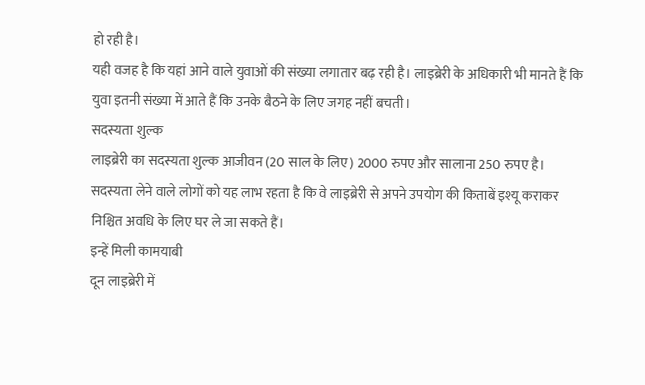हो रही है।
यही वजह है कि यहां आने वाले युवाओं की संख्या लगातार बढ़ रही है। लाइब्रेरी के अधिकारी भी मानते हैं कि युवा इतनी संख्या में आते हैं कि उनके बैठने के लिए जगह नहीं बचती।
सदस्यता शुल्क
लाइब्रेरी का सदस्यता शुल्क आजीवन (20 साल के लिए) 2000 रुपए और सालाना 250 रुपए है। सदस्यता लेने वाले लोगों को यह लाभ रहता है कि वे लाइब्रेरी से अपने उपयोग की किताबें इश्यू कराकर निश्चित अवधि के लिए घर ले जा सकते हैं।
इन्हें मिली कामयाबी
दून लाइब्रेरी में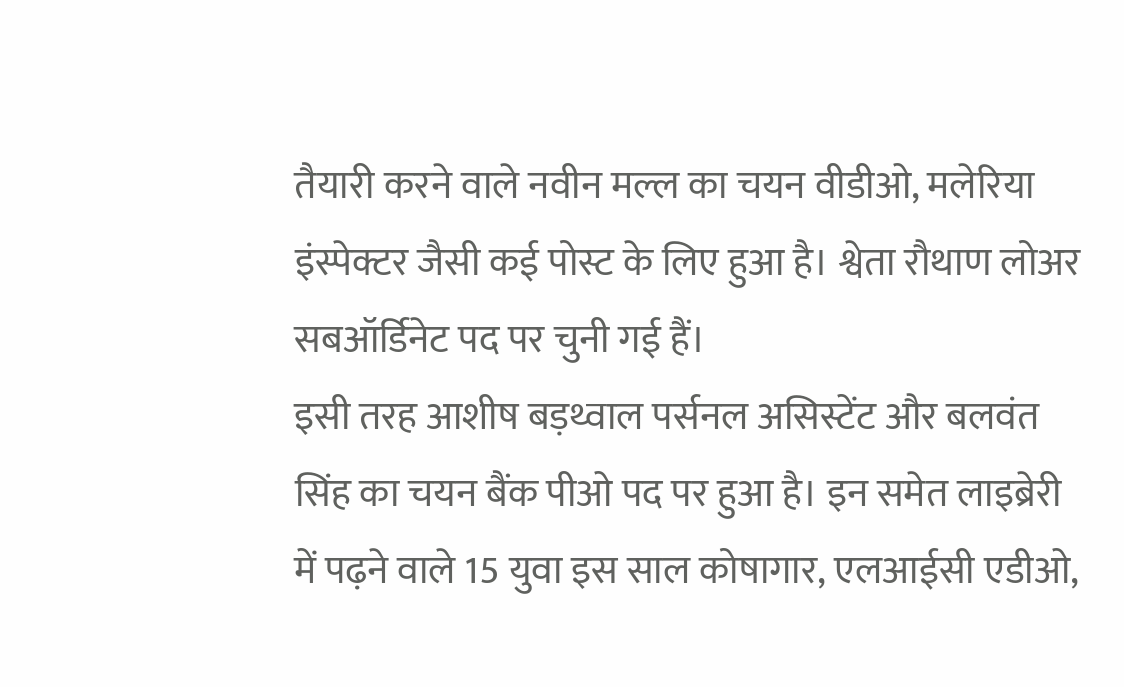तैयारी करने वाले नवीन मल्ल का चयन वीडीओ, मलेरिया इंस्पेक्टर जैसी कई पोस्ट के लिए हुआ है। श्वेता रौथाण लोअर सबऑर्डिनेट पद पर चुनी गई हैं।
इसी तरह आशीष बड़थ्वाल पर्सनल असिस्टेंट और बलवंत सिंह का चयन बैंक पीओ पद पर हुआ है। इन समेत लाइब्रेरी में पढ़ने वाले 15 युवा इस साल कोषागार, एलआईसी एडीओ,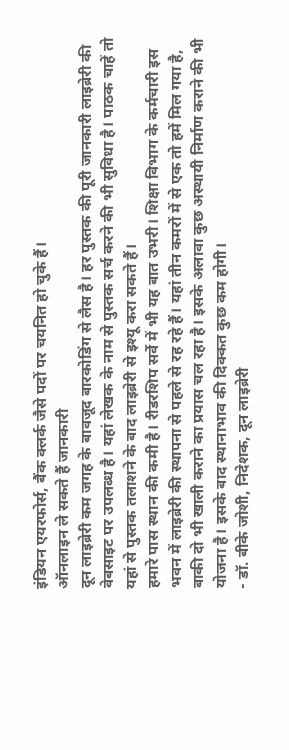इंडियन एयरफोर्स, बैंक क्लर्क जैसे पदों पर चयनित हो चुके हैं।
ऑनलाइन ले सकते हैं जानकारी
दून लाइब्रेरी कम जगह के बावजूद बारकोडिंग से लैस है। हर पुस्तक की पूरी जानकारी लाइब्रेरी की वेबसाइट पर उपलब्ध है। यहां लेखक के नाम से पुस्तक सर्च करने की भी सुविधा है। पाठक चाहें तो यहां से पुस्तक तलाशने के बाद लाइब्रेरी से इश्यू करा सकते हैं।
हमारे पास स्थान की कमी है। रीडरशिप सर्वे में भी यह बात उभरी। शिक्षा विभाग के कर्मचारी इस भवन में लाइब्रेरी की स्थापना से पहले से रह रहे हैं। यहां तीन कमरों में से एक तो हमें मिल गया है, बाकी दो भी खाली कराने का प्रयास चल रहा है। इसके अलावा कुछ अस्थायी निर्माण कराने की भी योजना है। इसके बाद स्थानाभाव की दिक्कत कुछ कम होगी।
- डॉ. बीके जोशी, निदेशक, दून लाइब्रेरी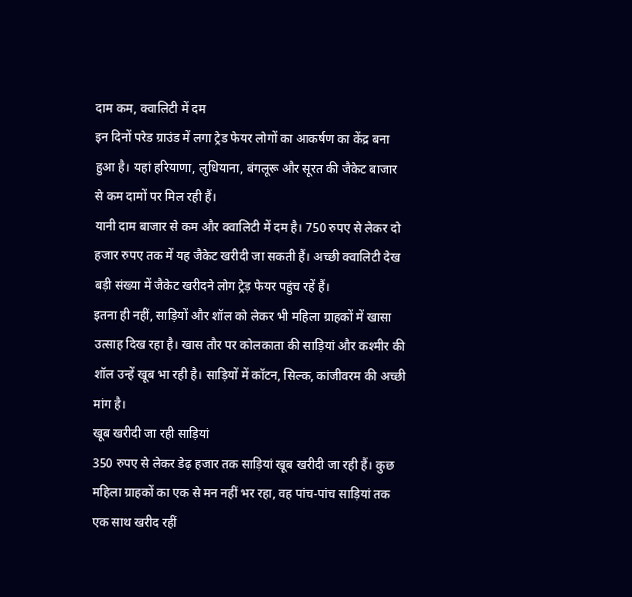दाम कम, क्वालिटी में दम
इन दिनों परेड ग्राउंड में लगा ट्रेड फेयर लोगों का आकर्षण का केंद्र बना हुआ है। यहां हरियाणा, लुधियाना, बंगलूरू और सूरत की जैकेट बाजार से कम दामों पर मिल रही हैं।
यानी दाम बाजार से कम और क्वालिटी में दम है। 750 रुपए से लेकर दो हजार रुपए तक में यह जैकेट खरीदी जा सकती हैं। अच्छी क्वालिटी देख बड़ी संख्या में जैकेट खरीदने लोग ट्रेड़ फेयर पहुंच रहें हैं।
इतना ही नहीं, साड़ियों और शॉल को लेकर भी महिला ग्राहकों में खासा उत्साह दिख रहा है। खास तौर पर कोलकाता की साड़ियां और कश्मीर की शॉल उन्हें खूब भा रही है। साड़ियों में कॉटन, सिल्क, कांजीवरम की अच्छी मांग है।
खूब खरीदी जा रही साड़ियां
350 रुपए से लेकर डेढ़ हजार तक साड़ियां खूब खरीदी जा रही हैं। कुछ महिला ग्राहकों का एक से मन नहीं भर रहा, वह पांच-पांच साड़ियां तक एक साथ खरीद रहीं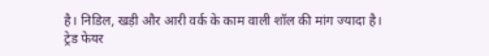है। निडिल, खड़ी और आरी वर्क के काम वाली शॉल की मांग ज्यादा है।
ट्रेड फेयर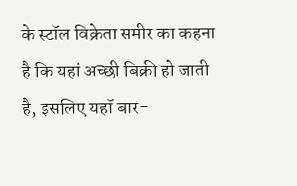के स्टॉल विक्रेता समीर का कहना है कि यहां अच्छी बिक्री हो जाती है, इसलिए यहॉ बार-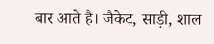बार आते है। जैकेट, साड़ी, शाल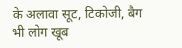के अलावा सूट, टिकोजी, बैग भी लोग खूब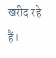खरीद रहे हैं।